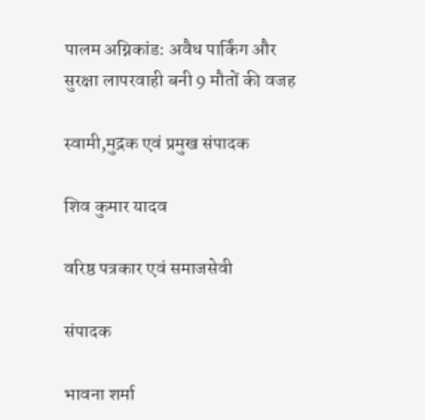पालम अग्निकांड: अवैध पार्किंग और सुरक्षा लापरवाही बनी 9 मौतों की वजह

स्वामी,मुद्रक एवं प्रमुख संपादक

शिव कुमार यादव

वरिष्ठ पत्रकार एवं समाजसेवी

संपादक

भावना शर्मा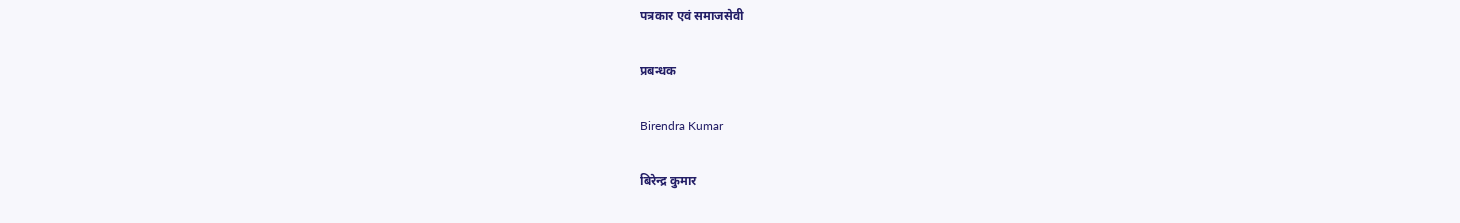पत्रकार एवं समाजसेवी

प्रबन्धक

Birendra Kumar

बिरेन्द्र कुमार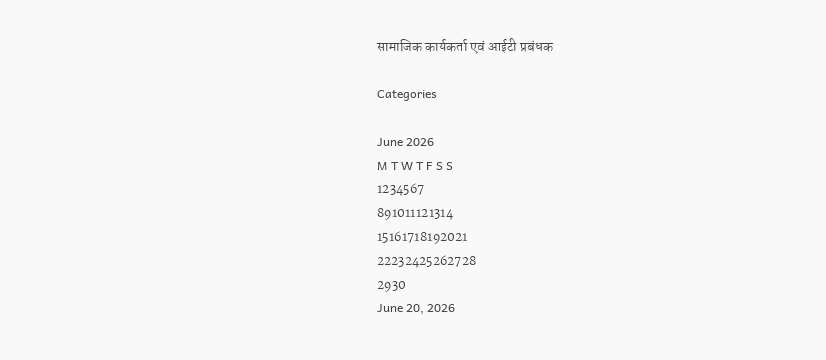सामाजिक कार्यकर्ता एवं आईटी प्रबंधक

Categories

June 2026
M T W T F S S
1234567
891011121314
15161718192021
22232425262728
2930
June 20, 2026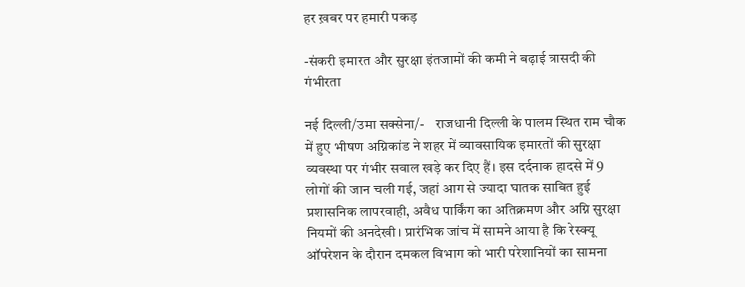हर ख़बर पर हमारी पकड़

-संकरी इमारत और सुरक्षा इंतजामों की कमी ने बढ़ाई त्रासदी की गंभीरता

नई दिल्ली/उमा सक्सेना/-    राजधानी दिल्ली के पालम स्थित राम चौक में हुए भीषण अग्निकांड ने शहर में व्यावसायिक इमारतों की सुरक्षा व्यवस्था पर गंभीर सवाल खड़े कर दिए हैं। इस दर्दनाक हादसे में 9 लोगों की जान चली गई, जहां आग से ज्यादा घातक साबित हुई प्रशासनिक लापरवाही, अवैध पार्किंग का अतिक्रमण और अग्नि सुरक्षा नियमों की अनदेखी। प्रारंभिक जांच में सामने आया है कि रेस्क्यू ऑपरेशन के दौरान दमकल विभाग को भारी परेशानियों का सामना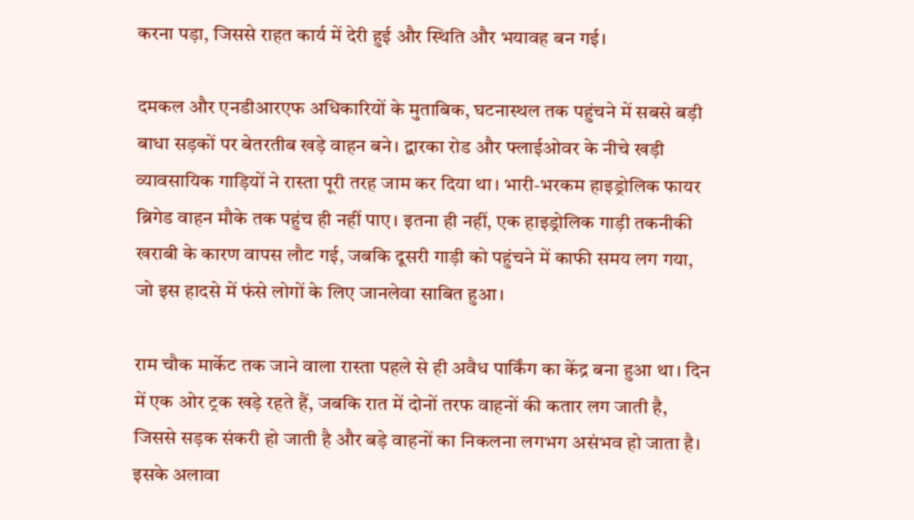करना पड़ा, जिससे राहत कार्य में देरी हुई और स्थिति और भयावह बन गई।

दमकल और एनडीआरएफ अधिकारियों के मुताबिक, घटनास्थल तक पहुंचने में सबसे बड़ी बाधा सड़कों पर बेतरतीब खड़े वाहन बने। द्वारका रोड और फ्लाईओवर के नीचे खड़ी व्यावसायिक गाड़ियों ने रास्ता पूरी तरह जाम कर दिया था। भारी-भरकम हाइड्रोलिक फायर ब्रिगेड वाहन मौके तक पहुंच ही नहीं पाए। इतना ही नहीं, एक हाइड्रोलिक गाड़ी तकनीकी खराबी के कारण वापस लौट गई, जबकि दूसरी गाड़ी को पहुंचने में काफी समय लग गया, जो इस हादसे में फंसे लोगों के लिए जानलेवा साबित हुआ।

राम चौक मार्केट तक जाने वाला रास्ता पहले से ही अवैध पार्किंग का केंद्र बना हुआ था। दिन में एक ओर ट्रक खड़े रहते हैं, जबकि रात में दोनों तरफ वाहनों की कतार लग जाती है, जिससे सड़क संकरी हो जाती है और बड़े वाहनों का निकलना लगभग असंभव हो जाता है। इसके अलावा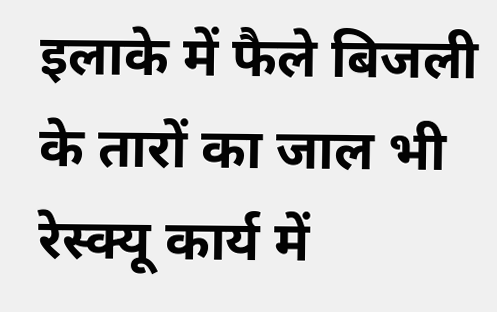इलाके में फैले बिजली के तारों का जाल भी रेस्क्यू कार्य में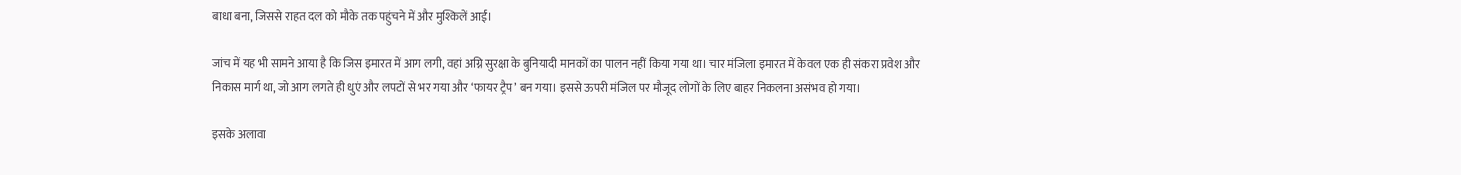बाधा बना, जिससे राहत दल को मौके तक पहुंचने में और मुश्किलें आईं।

जांच में यह भी सामने आया है कि जिस इमारत में आग लगी, वहां अग्नि सुरक्षा के बुनियादी मानकों का पालन नहीं किया गया था। चार मंजिला इमारत में केवल एक ही संकरा प्रवेश और निकास मार्ग था, जो आग लगते ही धुएं और लपटों से भर गया और ‘फायर ट्रैप’ बन गया। इससे ऊपरी मंजिल पर मौजूद लोगों के लिए बाहर निकलना असंभव हो गया।

इसके अलावा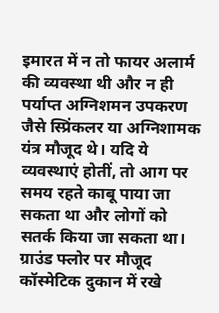इमारत में न तो फायर अलार्म की व्यवस्था थी और न ही पर्याप्त अग्निशमन उपकरण जैसे स्प्रिंकलर या अग्निशामक यंत्र मौजूद थे। यदि ये व्यवस्थाएं होतीं, तो आग पर समय रहते काबू पाया जा सकता था और लोगों को सतर्क किया जा सकता था। ग्राउंड फ्लोर पर मौजूद कॉस्मेटिक दुकान में रखे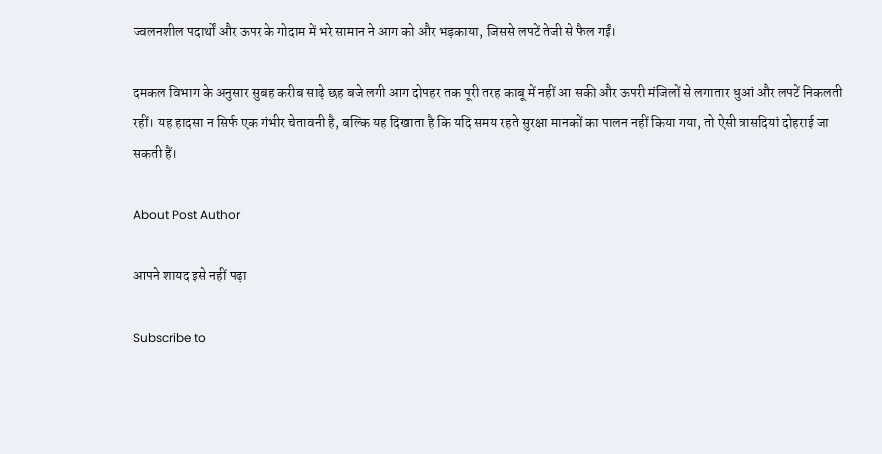ज्वलनशील पदार्थों और ऊपर के गोदाम में भरे सामान ने आग को और भड़काया, जिससे लपटें तेजी से फैल गईं।

दमकल विभाग के अनुसार सुबह करीब साढ़े छह बजे लगी आग दोपहर तक पूरी तरह काबू में नहीं आ सकी और ऊपरी मंजिलों से लगातार धुआं और लपटें निकलती रहीं। यह हादसा न सिर्फ एक गंभीर चेतावनी है, बल्कि यह दिखाता है कि यदि समय रहते सुरक्षा मानकों का पालन नहीं किया गया, तो ऐसी त्रासदियां दोहराई जा सकती हैं।

About Post Author

आपने शायद इसे नहीं पढ़ा

Subscribe to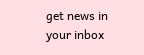get news in your inbox